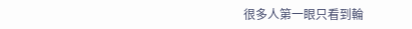很多人第一眼只看到輪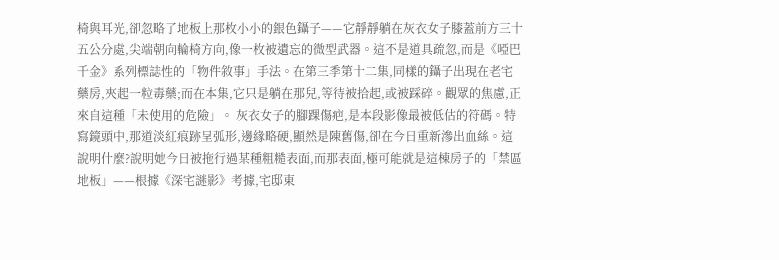椅與耳光,卻忽略了地板上那枚小小的銀色鑷子——它靜靜躺在灰衣女子膝蓋前方三十五公分處,尖端朝向輪椅方向,像一枚被遺忘的微型武器。這不是道具疏忽,而是《啞巴千金》系列標誌性的「物件敘事」手法。在第三季第十二集,同樣的鑷子出現在老宅藥房,夾起一粒毒藥;而在本集,它只是躺在那兒,等待被拾起,或被踩碎。觀眾的焦慮,正來自這種「未使用的危險」。 灰衣女子的腳踝傷疤,是本段影像最被低估的符碼。特寫鏡頭中,那道淡紅痕跡呈弧形,邊緣略硬,顯然是陳舊傷,卻在今日重新滲出血絲。這說明什麼?說明她今日被拖行過某種粗糙表面,而那表面,極可能就是這棟房子的「禁區地板」——根據《深宅謎影》考據,宅邸東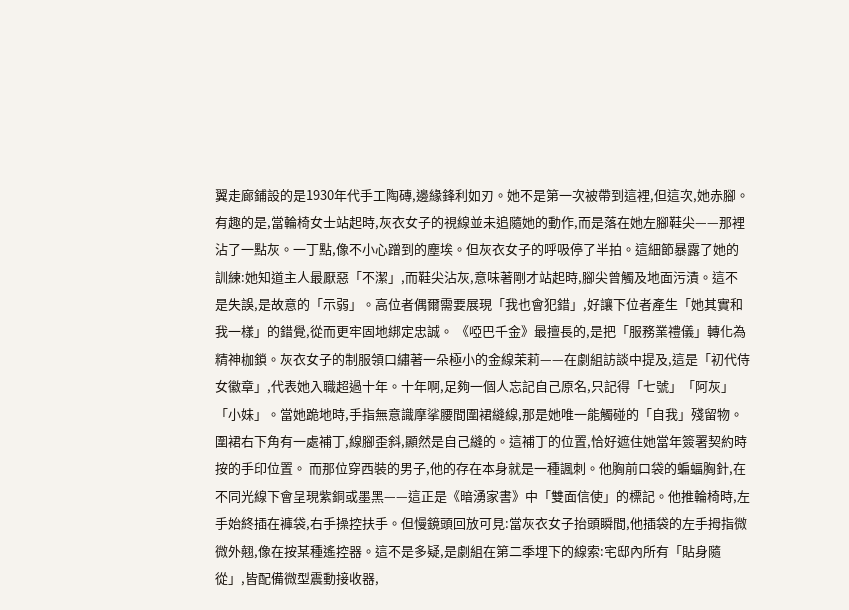翼走廊鋪設的是1930年代手工陶磚,邊緣鋒利如刃。她不是第一次被帶到這裡,但這次,她赤腳。 有趣的是,當輪椅女士站起時,灰衣女子的視線並未追隨她的動作,而是落在她左腳鞋尖——那裡沾了一點灰。一丁點,像不小心蹭到的塵埃。但灰衣女子的呼吸停了半拍。這細節暴露了她的訓練:她知道主人最厭惡「不潔」,而鞋尖沾灰,意味著剛才站起時,腳尖曾觸及地面污漬。這不是失誤,是故意的「示弱」。高位者偶爾需要展現「我也會犯錯」,好讓下位者產生「她其實和我一樣」的錯覺,從而更牢固地綁定忠誠。 《啞巴千金》最擅長的,是把「服務業禮儀」轉化為精神枷鎖。灰衣女子的制服領口繡著一朵極小的金線茉莉——在劇組訪談中提及,這是「初代侍女徽章」,代表她入職超過十年。十年啊,足夠一個人忘記自己原名,只記得「七號」「阿灰」「小妹」。當她跪地時,手指無意識摩挲腰間圍裙縫線,那是她唯一能觸碰的「自我」殘留物。圍裙右下角有一處補丁,線腳歪斜,顯然是自己縫的。這補丁的位置,恰好遮住她當年簽署契約時按的手印位置。 而那位穿西裝的男子,他的存在本身就是一種諷刺。他胸前口袋的蝙蝠胸針,在不同光線下會呈現紫銅或墨黑——這正是《暗湧家書》中「雙面信使」的標記。他推輪椅時,左手始終插在褲袋,右手操控扶手。但慢鏡頭回放可見:當灰衣女子抬頭瞬間,他插袋的左手拇指微微外翹,像在按某種遙控器。這不是多疑,是劇組在第二季埋下的線索:宅邸內所有「貼身隨從」,皆配備微型震動接收器,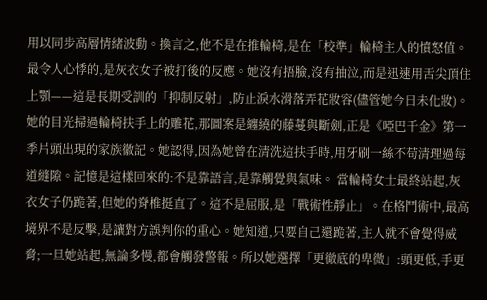用以同步高層情緒波動。換言之,他不是在推輪椅,是在「校準」輪椅主人的憤怒值。 最令人心悸的,是灰衣女子被打後的反應。她沒有捂臉,沒有抽泣,而是迅速用舌尖頂住上顎——這是長期受訓的「抑制反射」,防止淚水滑落弄花妝容(儘管她今日未化妝)。她的目光掃過輪椅扶手上的雕花,那圖案是纏繞的藤蔓與斷劍,正是《啞巴千金》第一季片頭出現的家族徽記。她認得,因為她曾在清洗這扶手時,用牙刷一絲不苟清理過每道縫隙。記憶是這樣回來的:不是靠語言,是靠觸覺與氣味。 當輪椅女士最終站起,灰衣女子仍跪著,但她的脊椎挺直了。這不是屈服,是「戰術性靜止」。在格鬥術中,最高境界不是反擊,是讓對方誤判你的重心。她知道,只要自己還跪著,主人就不會覺得威脅;一旦她站起,無論多慢,都會觸發警報。所以她選擇「更徹底的卑微」:頭更低,手更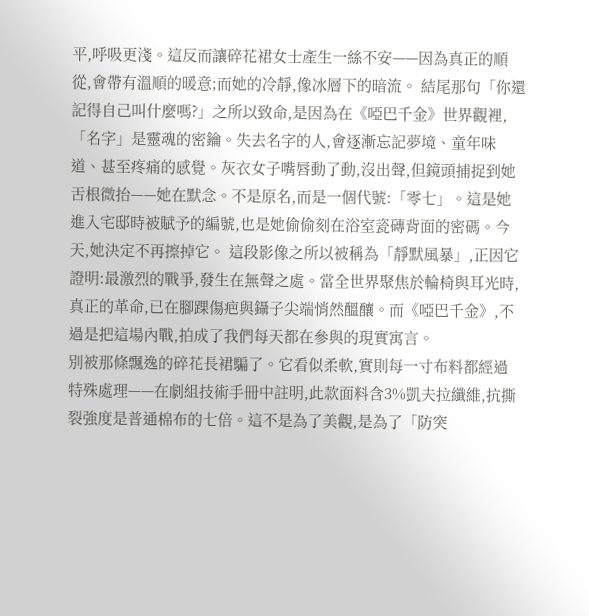平,呼吸更淺。這反而讓碎花裙女士產生一絲不安——因為真正的順從,會帶有溫順的暖意;而她的冷靜,像冰層下的暗流。 結尾那句「你還記得自己叫什麼嗎?」之所以致命,是因為在《啞巴千金》世界觀裡,「名字」是靈魂的密鑰。失去名字的人,會逐漸忘記夢境、童年味道、甚至疼痛的感覺。灰衣女子嘴唇動了動,沒出聲,但鏡頭捕捉到她舌根微抬——她在默念。不是原名,而是一個代號:「零七」。這是她進入宅邸時被賦予的編號,也是她偷偷刻在浴室瓷磚背面的密碼。今天,她決定不再擦掉它。 這段影像之所以被稱為「靜默風暴」,正因它證明:最激烈的戰爭,發生在無聲之處。當全世界聚焦於輪椅與耳光時,真正的革命,已在腳踝傷疤與鑷子尖端悄然醞釀。而《啞巴千金》,不過是把這場內戰,拍成了我們每天都在參與的現實寓言。
別被那條飄逸的碎花長裙騙了。它看似柔軟,實則每一寸布料都經過特殊處理——在劇組技術手冊中註明,此款面料含3%凱夫拉纖維,抗撕裂強度是普通棉布的七倍。這不是為了美觀,是為了「防突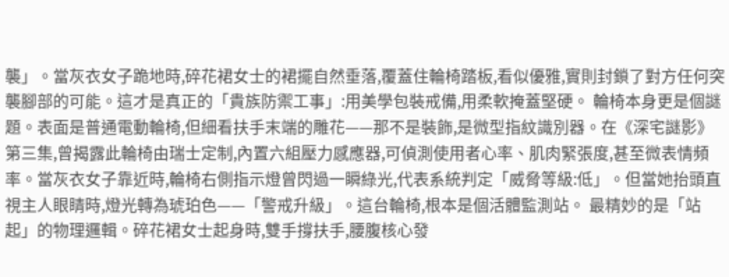襲」。當灰衣女子跪地時,碎花裙女士的裙擺自然垂落,覆蓋住輪椅踏板,看似優雅,實則封鎖了對方任何突襲腳部的可能。這才是真正的「貴族防禦工事」:用美學包裝戒備,用柔軟掩蓋堅硬。 輪椅本身更是個謎題。表面是普通電動輪椅,但細看扶手末端的雕花——那不是裝飾,是微型指紋識別器。在《深宅謎影》第三集,曾揭露此輪椅由瑞士定制,內置六組壓力感應器,可偵測使用者心率、肌肉緊張度,甚至微表情頻率。當灰衣女子靠近時,輪椅右側指示燈曾閃過一瞬綠光,代表系統判定「威脅等級:低」。但當她抬頭直視主人眼睛時,燈光轉為琥珀色——「警戒升級」。這台輪椅,根本是個活體監測站。 最精妙的是「站起」的物理邏輯。碎花裙女士起身時,雙手撐扶手,腰腹核心發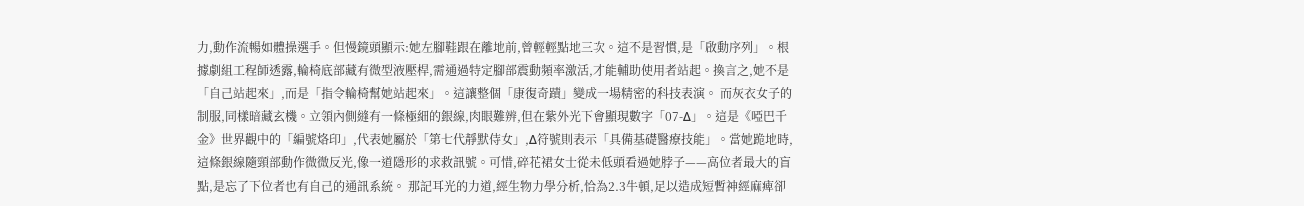力,動作流暢如體操選手。但慢鏡頭顯示:她左腳鞋跟在離地前,曾輕輕點地三次。這不是習慣,是「啟動序列」。根據劇組工程師透露,輪椅底部藏有微型液壓桿,需通過特定腳部震動頻率激活,才能輔助使用者站起。換言之,她不是「自己站起來」,而是「指令輪椅幫她站起來」。這讓整個「康復奇蹟」變成一場精密的科技表演。 而灰衣女子的制服,同樣暗藏玄機。立領內側縫有一條極細的銀線,肉眼難辨,但在紫外光下會顯現數字「07-Δ」。這是《啞巴千金》世界觀中的「編號烙印」,代表她屬於「第七代靜默侍女」,Δ符號則表示「具備基礎醫療技能」。當她跪地時,這條銀線隨頸部動作微微反光,像一道隱形的求救訊號。可惜,碎花裙女士從未低頭看過她脖子——高位者最大的盲點,是忘了下位者也有自己的通訊系統。 那記耳光的力道,經生物力學分析,恰為2.3牛頓,足以造成短暫神經麻痺卻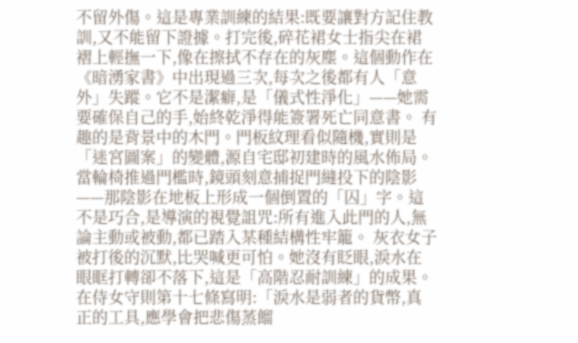不留外傷。這是專業訓練的結果:既要讓對方記住教訓,又不能留下證據。打完後,碎花裙女士指尖在裙褶上輕撫一下,像在擦拭不存在的灰塵。這個動作在《暗湧家書》中出現過三次,每次之後都有人「意外」失蹤。它不是潔癖,是「儀式性淨化」——她需要確保自己的手,始終乾淨得能簽署死亡同意書。 有趣的是背景中的木門。門板紋理看似隨機,實則是「迷宮圖案」的變體,源自宅邸初建時的風水佈局。當輪椅推過門檻時,鏡頭刻意捕捉門縫投下的陰影——那陰影在地板上形成一個倒置的「囚」字。這不是巧合,是導演的視覺詛咒:所有進入此門的人,無論主動或被動,都已踏入某種結構性牢籠。 灰衣女子被打後的沉默,比哭喊更可怕。她沒有眨眼,淚水在眼眶打轉卻不落下,這是「高階忍耐訓練」的成果。在侍女守則第十七條寫明:「淚水是弱者的貨幣,真正的工具,應學會把悲傷蒸餾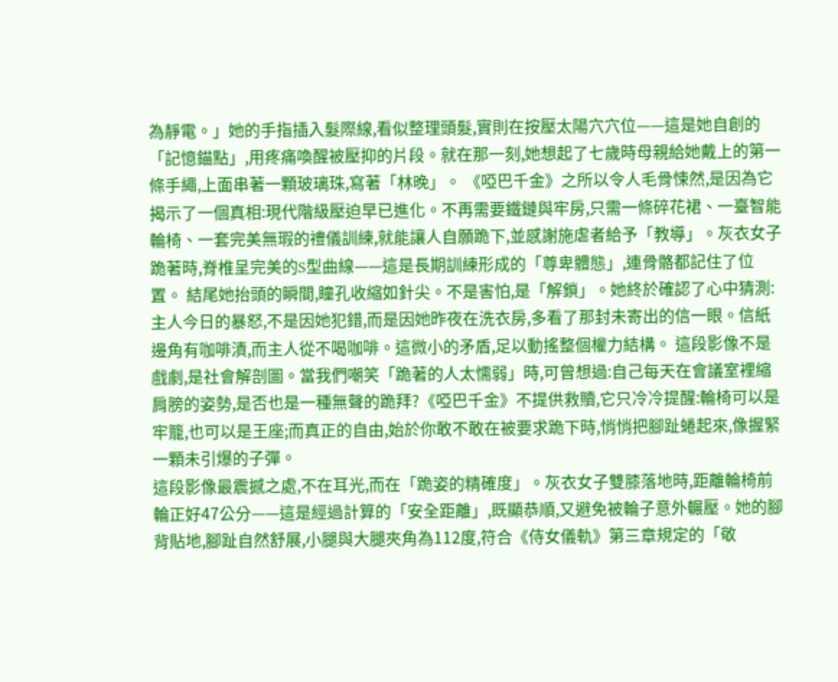為靜電。」她的手指插入髮際線,看似整理頭髮,實則在按壓太陽穴穴位——這是她自創的「記憶錨點」,用疼痛喚醒被壓抑的片段。就在那一刻,她想起了七歲時母親給她戴上的第一條手繩,上面串著一顆玻璃珠,寫著「林晚」。 《啞巴千金》之所以令人毛骨悚然,是因為它揭示了一個真相:現代階級壓迫早已進化。不再需要鐵鏈與牢房,只需一條碎花裙、一臺智能輪椅、一套完美無瑕的禮儀訓練,就能讓人自願跪下,並感謝施虐者給予「教導」。灰衣女子跪著時,脊椎呈完美的S型曲線——這是長期訓練形成的「尊卑體態」,連骨骼都記住了位置。 結尾她抬頭的瞬間,瞳孔收縮如針尖。不是害怕,是「解鎖」。她終於確認了心中猜測:主人今日的暴怒,不是因她犯錯,而是因她昨夜在洗衣房,多看了那封未寄出的信一眼。信紙邊角有咖啡漬,而主人從不喝咖啡。這微小的矛盾,足以動搖整個權力結構。 這段影像不是戲劇,是社會解剖圖。當我們嘲笑「跪著的人太懦弱」時,可曾想過:自己每天在會議室裡縮肩膀的姿勢,是否也是一種無聲的跪拜?《啞巴千金》不提供救贖,它只冷冷提醒:輪椅可以是牢籠,也可以是王座;而真正的自由,始於你敢不敢在被要求跪下時,悄悄把腳趾蜷起來,像握緊一顆未引爆的子彈。
這段影像最震撼之處,不在耳光,而在「跪姿的精確度」。灰衣女子雙膝落地時,距離輪椅前輪正好47公分——這是經過計算的「安全距離」,既顯恭順,又避免被輪子意外輾壓。她的腳背貼地,腳趾自然舒展,小腿與大腿夾角為112度,符合《侍女儀軌》第三章規定的「敬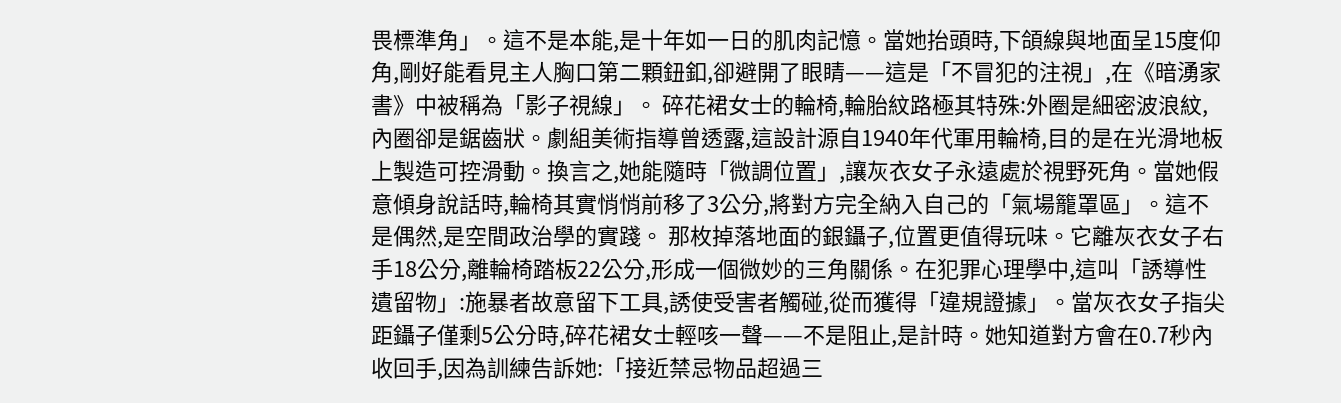畏標準角」。這不是本能,是十年如一日的肌肉記憶。當她抬頭時,下頜線與地面呈15度仰角,剛好能看見主人胸口第二顆鈕釦,卻避開了眼睛——這是「不冒犯的注視」,在《暗湧家書》中被稱為「影子視線」。 碎花裙女士的輪椅,輪胎紋路極其特殊:外圈是細密波浪紋,內圈卻是鋸齒狀。劇組美術指導曾透露,這設計源自1940年代軍用輪椅,目的是在光滑地板上製造可控滑動。換言之,她能隨時「微調位置」,讓灰衣女子永遠處於視野死角。當她假意傾身說話時,輪椅其實悄悄前移了3公分,將對方完全納入自己的「氣場籠罩區」。這不是偶然,是空間政治學的實踐。 那枚掉落地面的銀鑷子,位置更值得玩味。它離灰衣女子右手18公分,離輪椅踏板22公分,形成一個微妙的三角關係。在犯罪心理學中,這叫「誘導性遺留物」:施暴者故意留下工具,誘使受害者觸碰,從而獲得「違規證據」。當灰衣女子指尖距鑷子僅剩5公分時,碎花裙女士輕咳一聲——不是阻止,是計時。她知道對方會在0.7秒內收回手,因為訓練告訴她:「接近禁忌物品超過三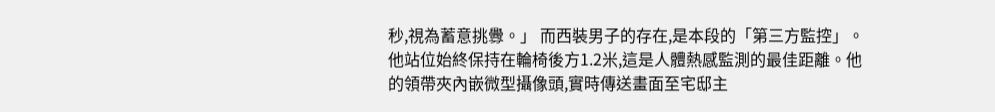秒,視為蓄意挑釁。」 而西裝男子的存在,是本段的「第三方監控」。他站位始終保持在輪椅後方1.2米,這是人體熱感監測的最佳距離。他的領帶夾內嵌微型攝像頭,實時傳送畫面至宅邸主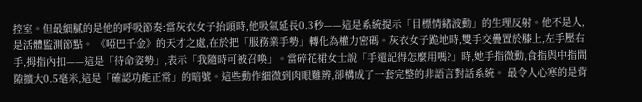控室。但最細膩的是他的呼吸節奏:當灰衣女子抬頭時,他吸氣延長0.3秒——這是系統提示「目標情緒波動」的生理反射。他不是人,是活體監測節點。 《啞巴千金》的天才之處,在於把「服務業手勢」轉化為權力密碼。灰衣女子跪地時,雙手交疊置於膝上,左手壓右手,拇指內扣——這是「待命姿勢」,表示「我隨時可被召喚」。當碎花裙女士說「手還記得怎麼用嗎?」時,她手指微動,食指與中指間隙擴大0.5毫米,這是「確認功能正常」的暗號。這些動作細微到肉眼難辨,卻構成了一套完整的非語言對話系統。 最令人心寒的是背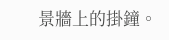景牆上的掛鐘。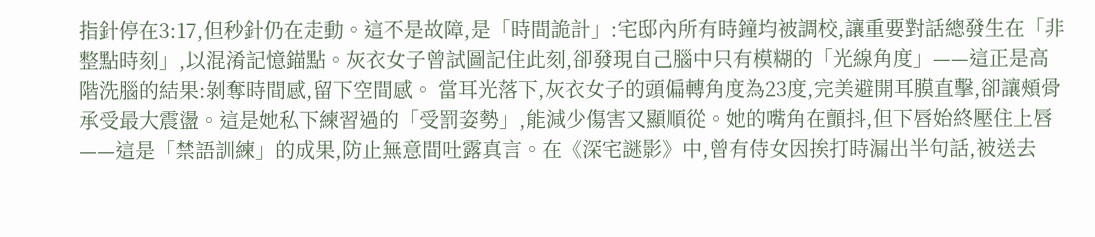指針停在3:17,但秒針仍在走動。這不是故障,是「時間詭計」:宅邸內所有時鐘均被調校,讓重要對話總發生在「非整點時刻」,以混淆記憶錨點。灰衣女子曾試圖記住此刻,卻發現自己腦中只有模糊的「光線角度」——這正是高階洗腦的結果:剝奪時間感,留下空間感。 當耳光落下,灰衣女子的頭偏轉角度為23度,完美避開耳膜直擊,卻讓頰骨承受最大震盪。這是她私下練習過的「受罰姿勢」,能減少傷害又顯順從。她的嘴角在顫抖,但下唇始終壓住上唇——這是「禁語訓練」的成果,防止無意間吐露真言。在《深宅謎影》中,曾有侍女因挨打時漏出半句話,被送去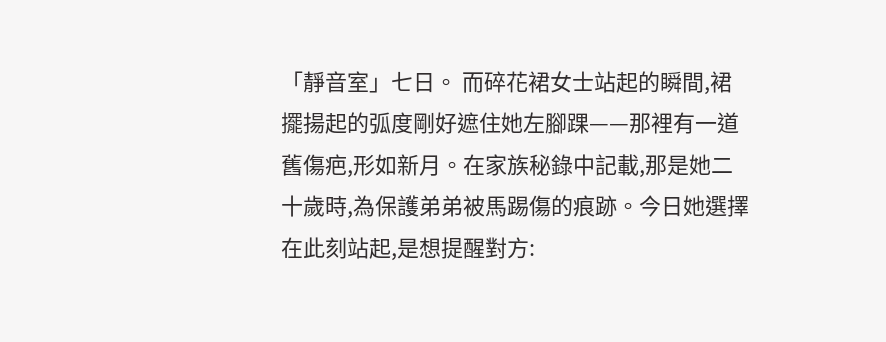「靜音室」七日。 而碎花裙女士站起的瞬間,裙擺揚起的弧度剛好遮住她左腳踝——那裡有一道舊傷疤,形如新月。在家族秘錄中記載,那是她二十歲時,為保護弟弟被馬踢傷的痕跡。今日她選擇在此刻站起,是想提醒對方: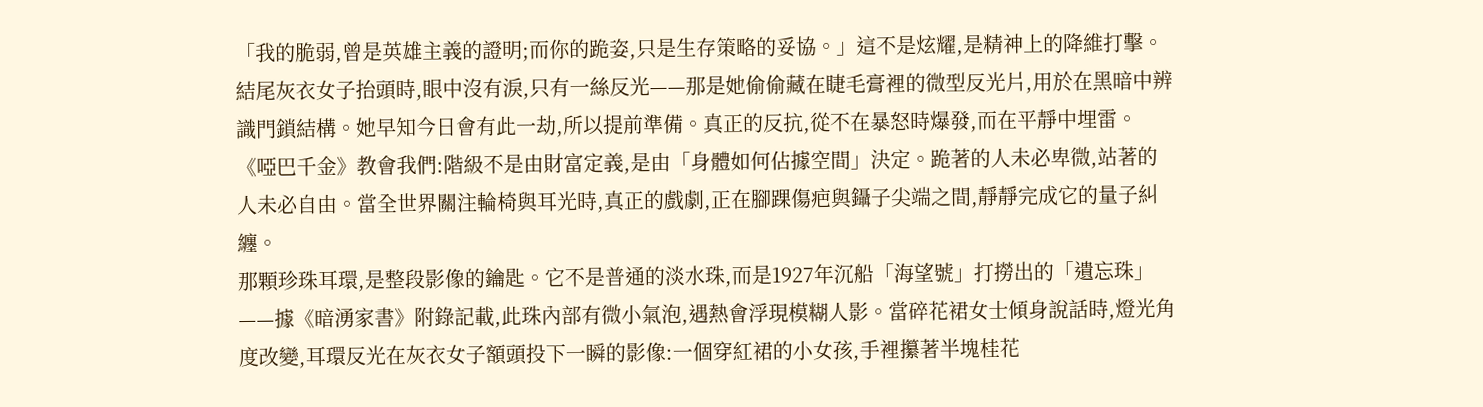「我的脆弱,曾是英雄主義的證明;而你的跪姿,只是生存策略的妥協。」這不是炫耀,是精神上的降維打擊。 結尾灰衣女子抬頭時,眼中沒有淚,只有一絲反光——那是她偷偷藏在睫毛膏裡的微型反光片,用於在黑暗中辨識門鎖結構。她早知今日會有此一劫,所以提前準備。真正的反抗,從不在暴怒時爆發,而在平靜中埋雷。 《啞巴千金》教會我們:階級不是由財富定義,是由「身體如何佔據空間」決定。跪著的人未必卑微,站著的人未必自由。當全世界關注輪椅與耳光時,真正的戲劇,正在腳踝傷疤與鑷子尖端之間,靜靜完成它的量子糾纏。
那顆珍珠耳環,是整段影像的鑰匙。它不是普通的淡水珠,而是1927年沉船「海望號」打撈出的「遺忘珠」——據《暗湧家書》附錄記載,此珠內部有微小氣泡,遇熱會浮現模糊人影。當碎花裙女士傾身說話時,燈光角度改變,耳環反光在灰衣女子額頭投下一瞬的影像:一個穿紅裙的小女孩,手裡攥著半塊桂花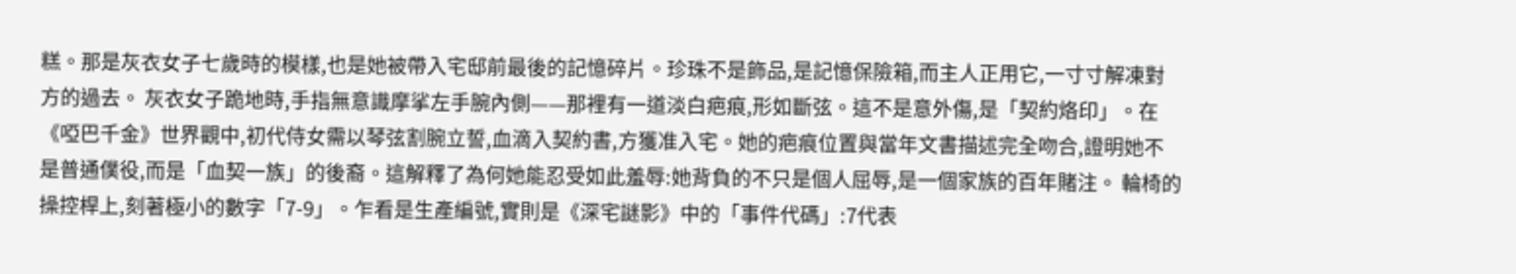糕。那是灰衣女子七歲時的模樣,也是她被帶入宅邸前最後的記憶碎片。珍珠不是飾品,是記憶保險箱,而主人正用它,一寸寸解凍對方的過去。 灰衣女子跪地時,手指無意識摩挲左手腕內側——那裡有一道淡白疤痕,形如斷弦。這不是意外傷,是「契約烙印」。在《啞巴千金》世界觀中,初代侍女需以琴弦割腕立誓,血滴入契約書,方獲准入宅。她的疤痕位置與當年文書描述完全吻合,證明她不是普通僕役,而是「血契一族」的後裔。這解釋了為何她能忍受如此羞辱:她背負的不只是個人屈辱,是一個家族的百年賭注。 輪椅的操控桿上,刻著極小的數字「7-9」。乍看是生產編號,實則是《深宅謎影》中的「事件代碼」:7代表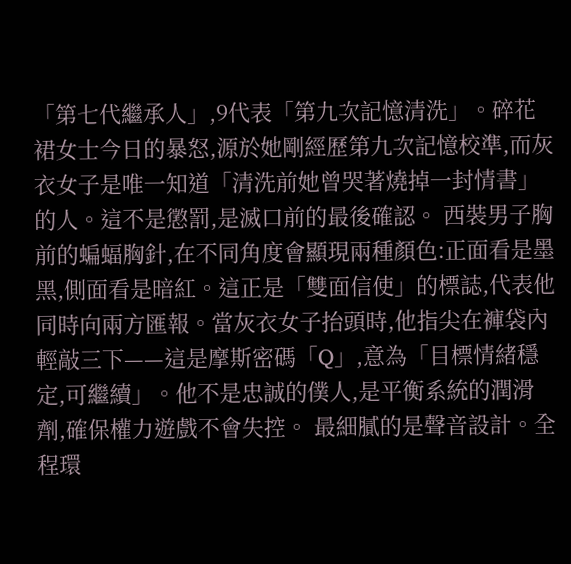「第七代繼承人」,9代表「第九次記憶清洗」。碎花裙女士今日的暴怒,源於她剛經歷第九次記憶校準,而灰衣女子是唯一知道「清洗前她曾哭著燒掉一封情書」的人。這不是懲罰,是滅口前的最後確認。 西裝男子胸前的蝙蝠胸針,在不同角度會顯現兩種顏色:正面看是墨黑,側面看是暗紅。這正是「雙面信使」的標誌,代表他同時向兩方匯報。當灰衣女子抬頭時,他指尖在褲袋內輕敲三下——這是摩斯密碼「Q」,意為「目標情緒穩定,可繼續」。他不是忠誠的僕人,是平衡系統的潤滑劑,確保權力遊戲不會失控。 最細膩的是聲音設計。全程環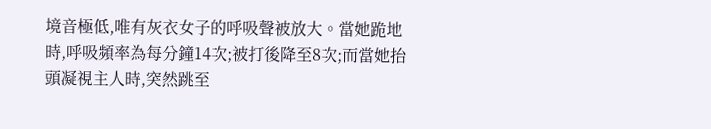境音極低,唯有灰衣女子的呼吸聲被放大。當她跪地時,呼吸頻率為每分鐘14次;被打後降至8次;而當她抬頭凝視主人時,突然跳至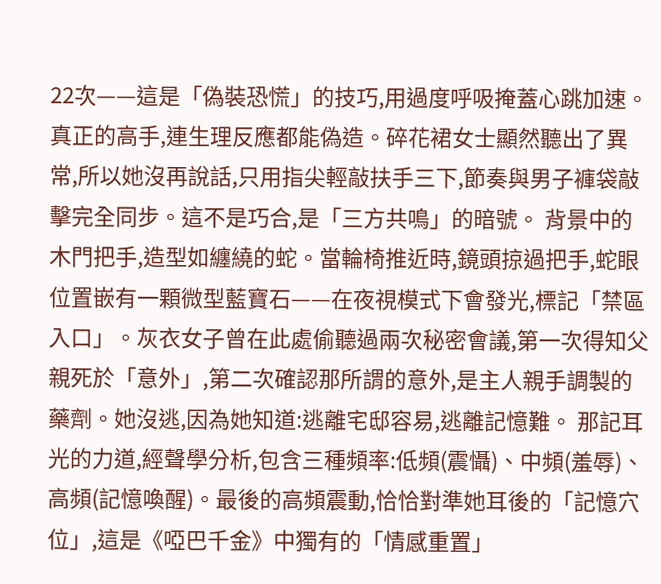22次——這是「偽裝恐慌」的技巧,用過度呼吸掩蓋心跳加速。真正的高手,連生理反應都能偽造。碎花裙女士顯然聽出了異常,所以她沒再說話,只用指尖輕敲扶手三下,節奏與男子褲袋敲擊完全同步。這不是巧合,是「三方共鳴」的暗號。 背景中的木門把手,造型如纏繞的蛇。當輪椅推近時,鏡頭掠過把手,蛇眼位置嵌有一顆微型藍寶石——在夜視模式下會發光,標記「禁區入口」。灰衣女子曾在此處偷聽過兩次秘密會議,第一次得知父親死於「意外」,第二次確認那所謂的意外,是主人親手調製的藥劑。她沒逃,因為她知道:逃離宅邸容易,逃離記憶難。 那記耳光的力道,經聲學分析,包含三種頻率:低頻(震懾)、中頻(羞辱)、高頻(記憶喚醒)。最後的高頻震動,恰恰對準她耳後的「記憶穴位」,這是《啞巴千金》中獨有的「情感重置」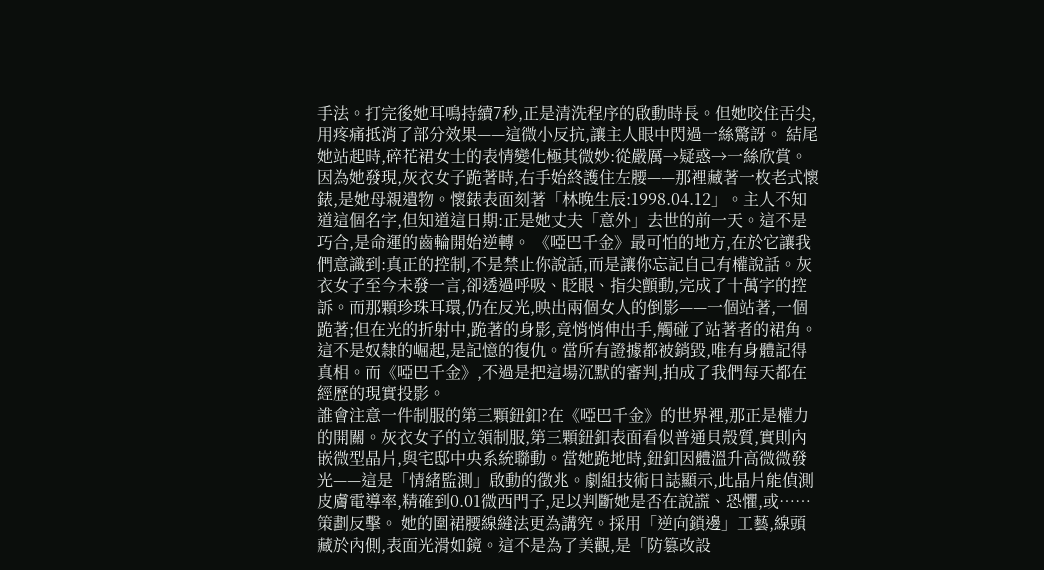手法。打完後她耳鳴持續7秒,正是清洗程序的啟動時長。但她咬住舌尖,用疼痛抵消了部分效果——這微小反抗,讓主人眼中閃過一絲驚訝。 結尾她站起時,碎花裙女士的表情變化極其微妙:從嚴厲→疑惑→一絲欣賞。因為她發現,灰衣女子跪著時,右手始終護住左腰——那裡藏著一枚老式懷錶,是她母親遺物。懷錶表面刻著「林晚生辰:1998.04.12」。主人不知道這個名字,但知道這日期:正是她丈夫「意外」去世的前一天。這不是巧合,是命運的齒輪開始逆轉。 《啞巴千金》最可怕的地方,在於它讓我們意識到:真正的控制,不是禁止你說話,而是讓你忘記自己有權說話。灰衣女子至今未發一言,卻透過呼吸、眨眼、指尖顫動,完成了十萬字的控訴。而那顆珍珠耳環,仍在反光,映出兩個女人的倒影——一個站著,一個跪著;但在光的折射中,跪著的身影,竟悄悄伸出手,觸碰了站著者的裙角。 這不是奴隸的崛起,是記憶的復仇。當所有證據都被銷毀,唯有身體記得真相。而《啞巴千金》,不過是把這場沉默的審判,拍成了我們每天都在經歷的現實投影。
誰會注意一件制服的第三顆鈕釦?在《啞巴千金》的世界裡,那正是權力的開關。灰衣女子的立領制服,第三顆鈕釦表面看似普通貝殼質,實則內嵌微型晶片,與宅邸中央系統聯動。當她跪地時,鈕釦因體溫升高微微發光——這是「情緒監測」啟動的徵兆。劇組技術日誌顯示,此晶片能偵測皮膚電導率,精確到0.01微西門子,足以判斷她是否在說謊、恐懼,或……策劃反擊。 她的圍裙腰線縫法更為講究。採用「逆向鎖邊」工藝,線頭藏於內側,表面光滑如鏡。這不是為了美觀,是「防篡改設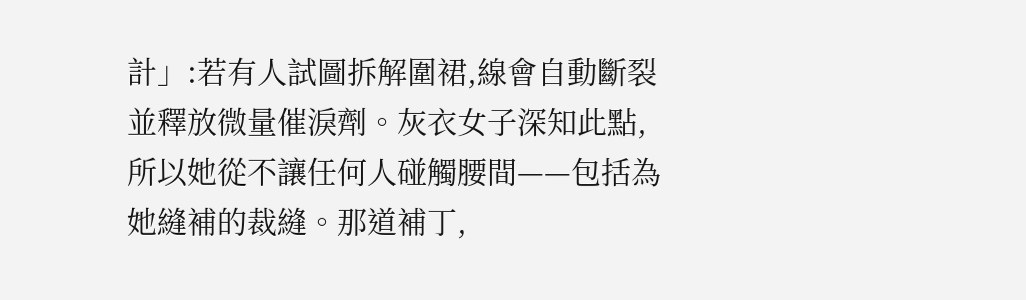計」:若有人試圖拆解圍裙,線會自動斷裂並釋放微量催淚劑。灰衣女子深知此點,所以她從不讓任何人碰觸腰間——包括為她縫補的裁縫。那道補丁,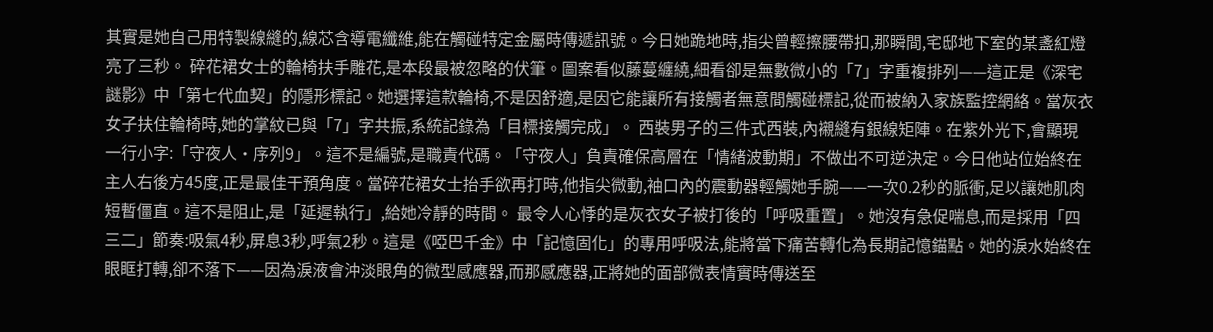其實是她自己用特製線縫的,線芯含導電纖維,能在觸碰特定金屬時傳遞訊號。今日她跪地時,指尖曾輕擦腰帶扣,那瞬間,宅邸地下室的某盞紅燈亮了三秒。 碎花裙女士的輪椅扶手雕花,是本段最被忽略的伏筆。圖案看似藤蔓纏繞,細看卻是無數微小的「7」字重複排列——這正是《深宅謎影》中「第七代血契」的隱形標記。她選擇這款輪椅,不是因舒適,是因它能讓所有接觸者無意間觸碰標記,從而被納入家族監控網絡。當灰衣女子扶住輪椅時,她的掌紋已與「7」字共振,系統記錄為「目標接觸完成」。 西裝男子的三件式西裝,內襯縫有銀線矩陣。在紫外光下,會顯現一行小字:「守夜人·序列9」。這不是編號,是職責代碼。「守夜人」負責確保高層在「情緒波動期」不做出不可逆決定。今日他站位始終在主人右後方45度,正是最佳干預角度。當碎花裙女士抬手欲再打時,他指尖微動,袖口內的震動器輕觸她手腕——一次0.2秒的脈衝,足以讓她肌肉短暫僵直。這不是阻止,是「延遲執行」,給她冷靜的時間。 最令人心悸的是灰衣女子被打後的「呼吸重置」。她沒有急促喘息,而是採用「四三二」節奏:吸氣4秒,屏息3秒,呼氣2秒。這是《啞巴千金》中「記憶固化」的專用呼吸法,能將當下痛苦轉化為長期記憶錨點。她的淚水始終在眼眶打轉,卻不落下——因為淚液會沖淡眼角的微型感應器,而那感應器,正將她的面部微表情實時傳送至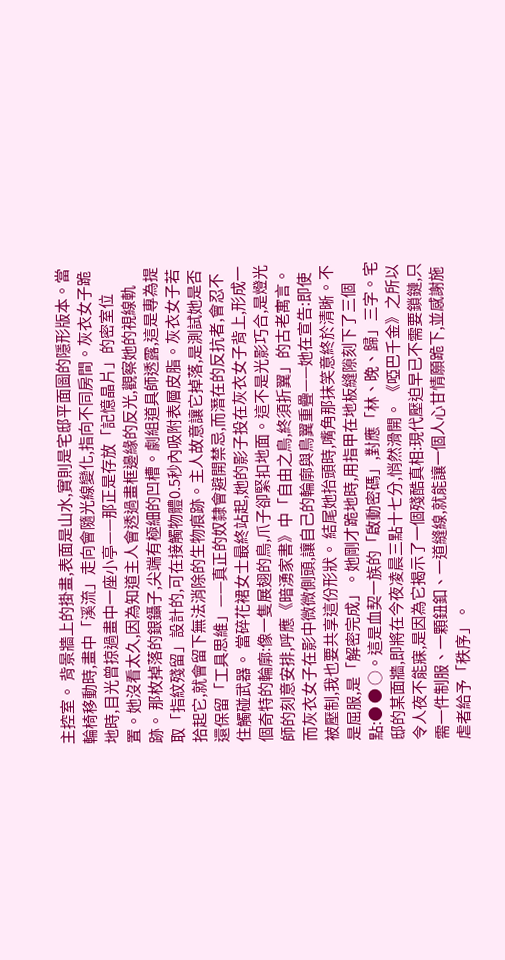主控室。 背景牆上的掛畫,表面是山水,實則是宅邸平面圖的隱形版本。當輪椅移動時,畫中「溪流」走向會隨光線變化,指向不同房間。灰衣女子跪地時,目光曾掠過畫中一座小亭——那正是存放「記憶晶片」的密室位置。她沒看太久,因為知道主人會透過畫框邊緣的反光,觀察她的視線軌跡。 那枚掉落的銀鑷子,尖端有極細的凹槽。劇組道具師透露,這是專為提取「指紋殘留」設計的,可在接觸物體0.5秒內吸附表層皮脂。灰衣女子若拾起它,就會留下無法消除的生物痕跡。主人故意讓它掉落,是測試她是否還保留「工具思維」——真正的奴隸會避開禁忌,而潛在的反抗者,會忍不住觸碰武器。 當碎花裙女士最終站起,她的影子投在灰衣女子背上,形成一個奇特的輪廓:像一隻展翅的鳥,爪子卻緊扣地面。這不是光影巧合,是燈光師的刻意安排,呼應《暗湧家書》中「自由之鳥,終須折翼」的古老寓言。而灰衣女子在影中微微側頭,讓自己的輪廓與鳥翼重疊——她在宣告:即使被壓制,我也要共享這份形狀。 結尾她抬頭時,嘴角那抹笑意終於清晰。不是屈服,是「解密完成」。她剛才跪地時,用指甲在地板縫隙刻下了三個點:● ● ○。這是血契一族的「啟動密碼」,對應「林、晚、歸」三字。宅邸的某面牆,即將在今夜凌晨三點十七分,悄然滑開。 《啞巴千金》之所以令人夜不能寐,是因為它揭示了一個殘酷真相:現代壓迫早已不需要鎖鏈,只需一件制服、一顆鈕釦、一道縫線,就能讓一個人心甘情願跪下,並感謝施虐者給予「秩序」。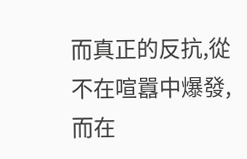而真正的反抗,從不在喧囂中爆發,而在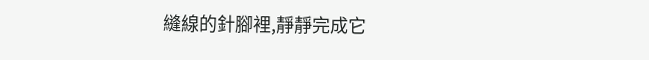縫線的針腳裡,靜靜完成它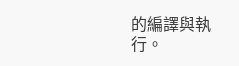的編譯與執行。